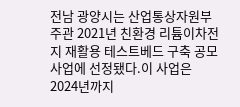전남 광양시는 산업통상자원부 주관 2021년 친환경 리튬이차전지 재활용 테스트베드 구축 공모사업에 선정됐다.이 사업은 2024년까지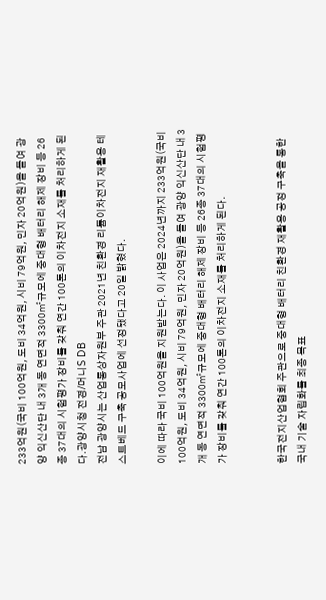233억원(국비 100억원, 도비 34억원, 시비 79억원, 민자 20억원)을 들여 광양 익신산단 내 3개 동 연면적 3300㎡규모에 중대형 배터리 해제 장비 등 26종 37대의 시험평가 장비를 갖춰 연간 100톤의 이차전지 소재를 처리하게 된다.광양시청 전경/머니S DB
전남 광양시는 산업통상자원부 주관 2021년 친환경 리튬이차전지 재활용 테스트베드 구축 공모사업에 선정됐다고 20일 밝혔다.

이에 따라 국비 100억원을 지원받는다. 이 사업은 2024년까지 233억원(국비 100억원, 도비 34억원, 시비 79억원, 민자 20억원)을 들여 광양 익신산단 내 3개 동 연면적 3300㎡규모에 중대형 배터리 해제 장비 등 26종 37대의 시험평가 장비를 갖춰 연간 100톤의 이차전지 소재를 처리하게 된다.


한국전지산업협회 주관으로 중대형 배터리 친환경 재활용 공정 구축을 통한 국내 기술 자립화를 최종 목표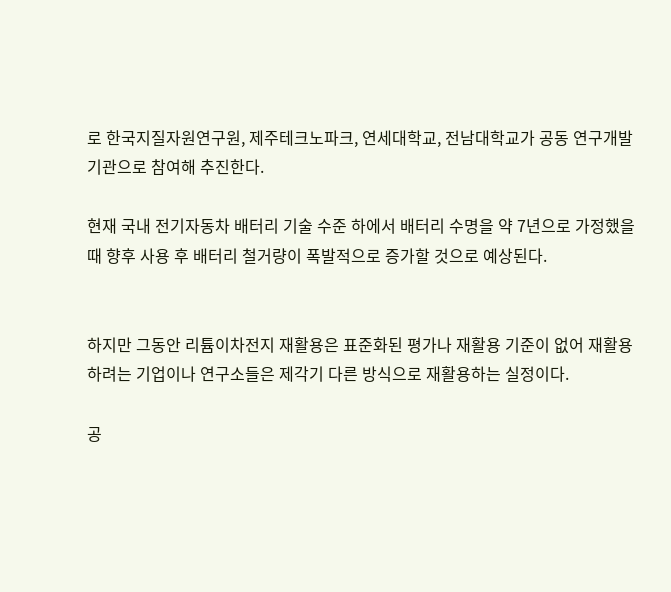로 한국지질자원연구원, 제주테크노파크, 연세대학교, 전남대학교가 공동 연구개발기관으로 참여해 추진한다.

현재 국내 전기자동차 배터리 기술 수준 하에서 배터리 수명을 약 7년으로 가정했을 때 향후 사용 후 배터리 철거량이 폭발적으로 증가할 것으로 예상된다.


하지만 그동안 리튬이차전지 재활용은 표준화된 평가나 재활용 기준이 없어 재활용하려는 기업이나 연구소들은 제각기 다른 방식으로 재활용하는 실정이다.

공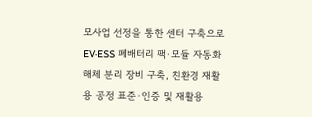모사업 선정을 통한 센터 구축으로 EV·ESS 폐배터리 팩·모듈 자동화 해체 분리 장비 구축, 친환경 재활용 공정 표준·인증 및 재활용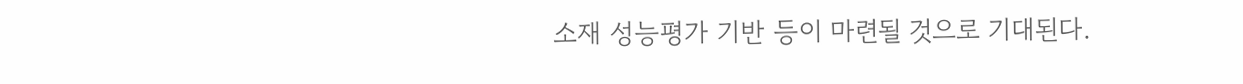소재 성능평가 기반 등이 마련될 것으로 기대된다.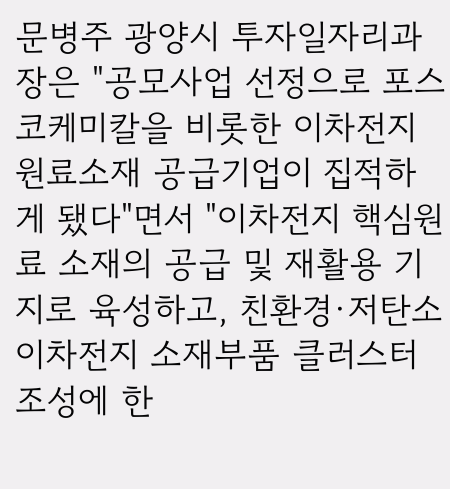문병주 광양시 투자일자리과장은 "공모사업 선정으로 포스코케미칼을 비롯한 이차전지 원료소재 공급기업이 집적하게 됐다"면서 "이차전지 핵심원료 소재의 공급 및 재활용 기지로 육성하고, 친환경·저탄소 이차전지 소재부품 클러스터 조성에 한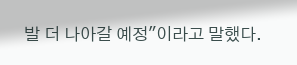발 더 나아갈 예정"이라고 말했다.